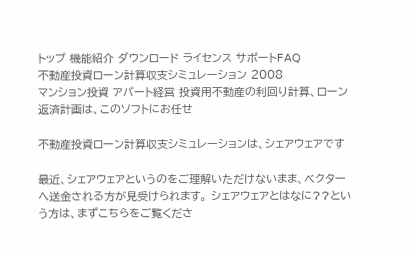トップ 機能紹介 ダウンロード ライセンス サポートFAQ
不動産投資ローン計算収支シミュレーション 2008
マンション投資 アパート経営 投資用不動産の利回り計算、ローン返済計画は、このソフトにお任せ

不動産投資ローン計算収支シミュレーションは、シェアウェアです

最近、シェアウェアというのをご理解いただけないまま、ベクターへ送金される方が見受けられます。 シェアウェアとはなに??という方は、まずこちらをご覧くださ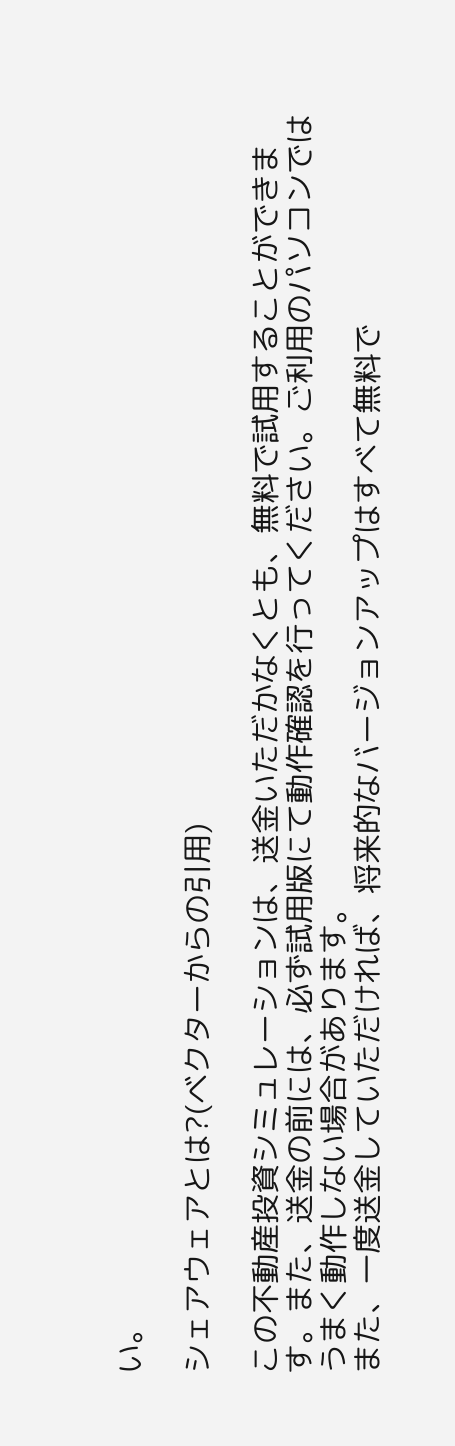い。

シェアウェアとは?(ベクターからの引用)

この不動産投資シミュレーションは、送金いただかなくとも、無料で試用することができます。また、送金の前には、必ず試用版にて動作確認を行ってください。ご利用のパソコンではうまく動作しない場合があります。
また、一度送金していただければ、将来的なバージョンアップはすべて無料で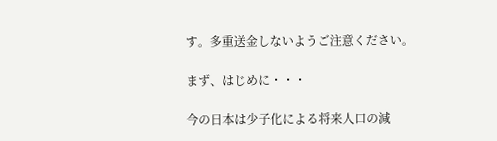す。多重送金しないようご注意ください。

まず、はじめに・・・

今の日本は少子化による将来人口の減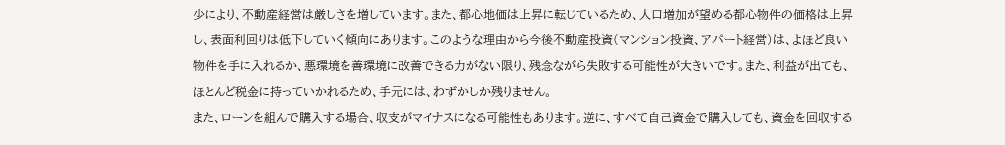少により、不動産経営は厳しさを増しています。また、都心地価は上昇に転じているため、人口増加が望める都心物件の価格は上昇し、表面利回りは低下していく傾向にあります。このような理由から今後不動産投資(マンション投資、アパート経営)は、よほど良い物件を手に入れるか、悪環境を善環境に改善できる力がない限り、残念ながら失敗する可能性が大きいです。また、利益が出ても、ほとんど税金に持っていかれるため、手元には、わずかしか残りません。
また、ローンを組んで購入する場合、収支がマイナスになる可能性もあります。逆に、すべて自己資金で購入しても、資金を回収する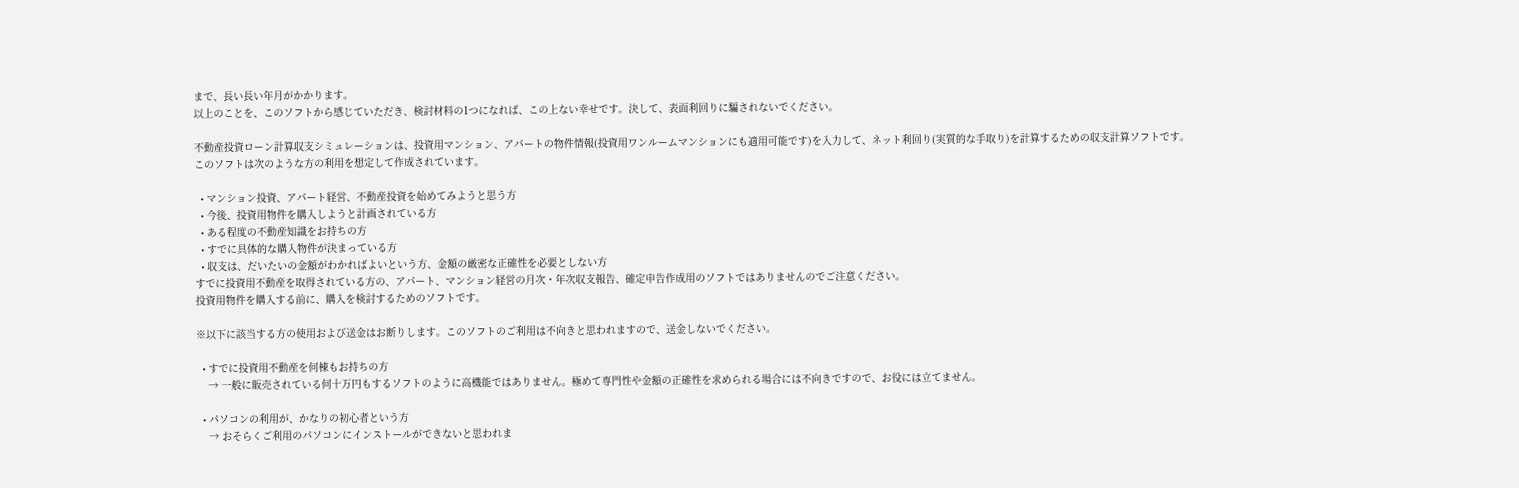まで、長い長い年月がかかります。
以上のことを、このソフトから感じていただき、検討材料の1つになれば、この上ない幸せです。決して、表面利回りに騙されないでください。

不動産投資ローン計算収支シミュレーションは、投資用マンション、アパートの物件情報(投資用ワンルームマンションにも適用可能です)を入力して、ネット利回り(実質的な手取り)を計算するための収支計算ソフトです。
このソフトは次のような方の利用を想定して作成されています。

  • マンション投資、アパート経営、不動産投資を始めてみようと思う方
  • 今後、投資用物件を購入しようと計画されている方
  • ある程度の不動産知識をお持ちの方
  • すでに具体的な購入物件が決まっている方
  • 収支は、だいたいの金額がわかればよいという方、金額の厳密な正確性を必要としない方
すでに投資用不動産を取得されている方の、アパート、マンション経営の月次・年次収支報告、確定申告作成用のソフトではありませんのでご注意ください。
投資用物件を購入する前に、購入を検討するためのソフトです。

※以下に該当する方の使用および送金はお断りします。このソフトのご利用は不向きと思われますので、送金しないでください。

  • すでに投資用不動産を何棟もお持ちの方
    → 一般に販売されている何十万円もするソフトのように高機能ではありません。極めて専門性や金額の正確性を求められる場合には不向きですので、お役には立てません。

  • パソコンの利用が、かなりの初心者という方
    → おそらくご利用のパソコンにインストールができないと思われま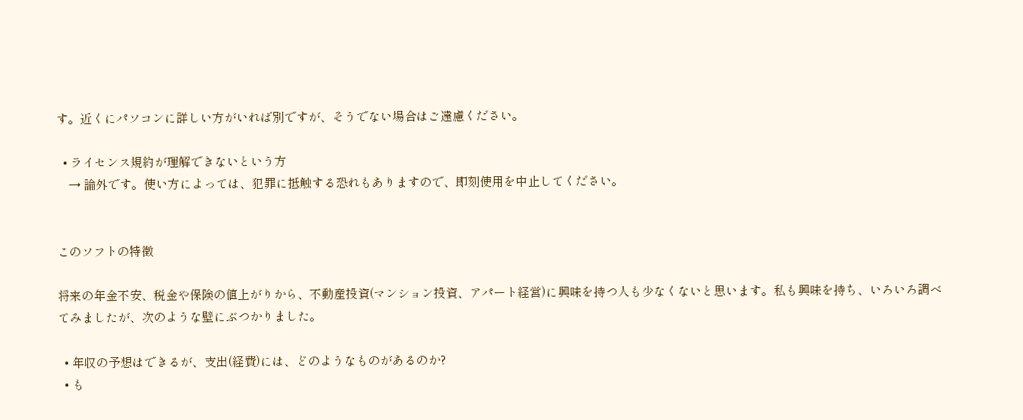す。近くにパソコンに詳しい方がいれば別ですが、そうでない場合はご遠慮ください。

  • ライセンス規約が理解できないという方
    → 論外です。使い方によっては、犯罪に抵触する恐れもありますので、即刻使用を中止してください。


このソフトの特徴

将来の年金不安、税金や保険の値上がりから、不動産投資(マンション投資、アパート経営)に興味を持つ人も少なくないと思います。私も興味を持ち、いろいろ調べてみましたが、次のような壁にぶつかりました。

  • 年収の予想はできるが、支出(経費)には、どのようなものがあるのか?
  • も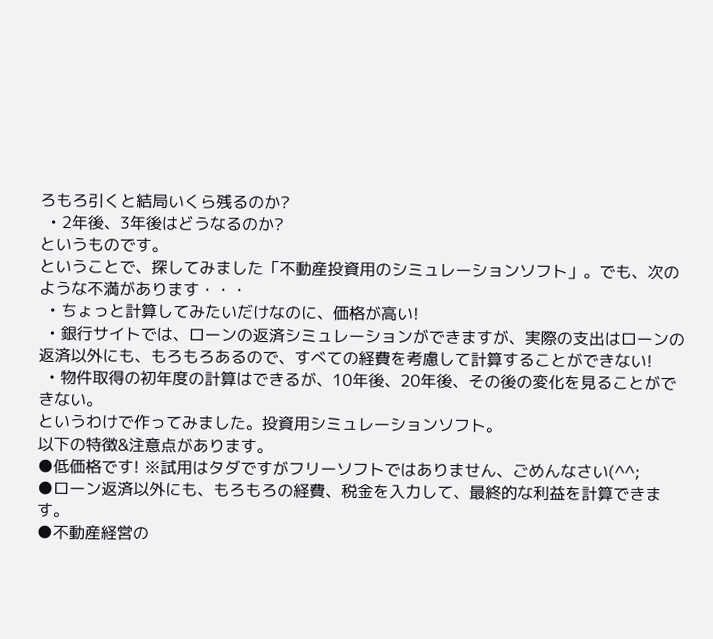ろもろ引くと結局いくら残るのか?
  • 2年後、3年後はどうなるのか?
というものです。
ということで、探してみました「不動産投資用のシミュレーションソフト」。でも、次のような不満があります・・・
  • ちょっと計算してみたいだけなのに、価格が高い!
  • 銀行サイトでは、ローンの返済シミュレーションができますが、実際の支出はローンの返済以外にも、もろもろあるので、すべての経費を考慮して計算することができない!
  • 物件取得の初年度の計算はできるが、10年後、20年後、その後の変化を見ることができない。
というわけで作ってみました。投資用シミュレーションソフト。
以下の特徴&注意点があります。
●低価格です! ※試用はタダですがフリーソフトではありません、ごめんなさい(^^;
●ローン返済以外にも、もろもろの経費、税金を入力して、最終的な利益を計算できます。
●不動産経営の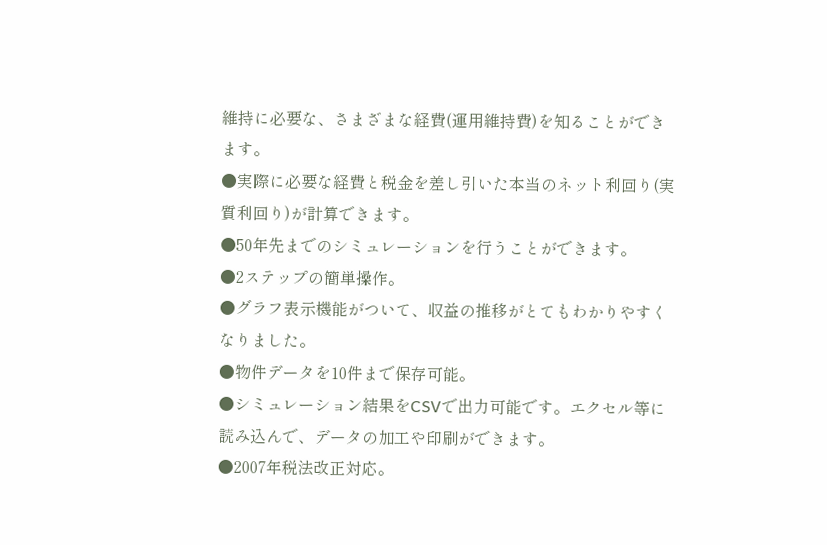維持に必要な、さまざまな経費(運用維持費)を知ることができます。
●実際に必要な経費と税金を差し引いた本当のネット利回り(実質利回り)が計算できます。
●50年先までのシミュレーションを行うことができます。
●2ステップの簡単操作。
●グラフ表示機能がついて、収益の推移がとてもわかりやすくなりました。
●物件データを10件まで保存可能。
●シミュレーション結果をCSVで出力可能です。エクセル等に読み込んで、データの加工や印刷ができます。
●2007年税法改正対応。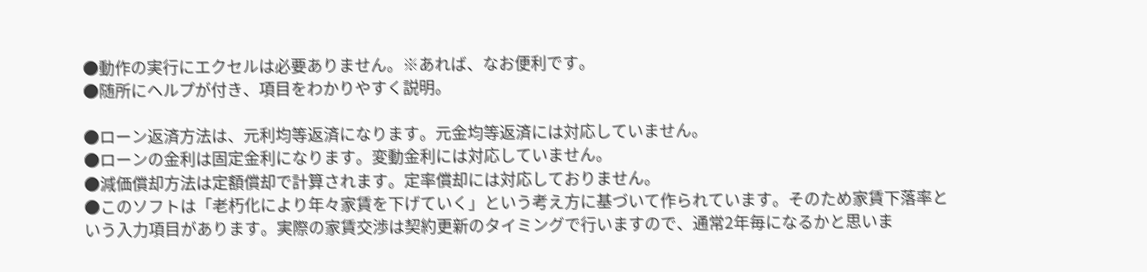●動作の実行にエクセルは必要ありません。※あれば、なお便利です。
●随所にヘルプが付き、項目をわかりやすく説明。

●ローン返済方法は、元利均等返済になります。元金均等返済には対応していません。
●ローンの金利は固定金利になります。変動金利には対応していません。
●減価償却方法は定額償却で計算されます。定率償却には対応しておりません。
●このソフトは「老朽化により年々家賃を下げていく」という考え方に基づいて作られています。そのため家賃下落率という入力項目があります。実際の家賃交渉は契約更新のタイミングで行いますので、通常2年毎になるかと思いま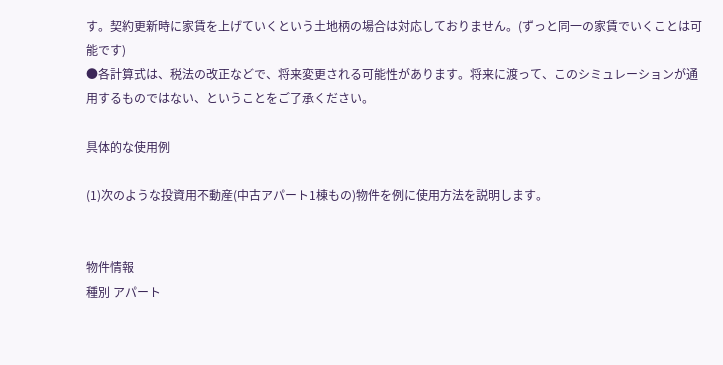す。契約更新時に家賃を上げていくという土地柄の場合は対応しておりません。(ずっと同一の家賃でいくことは可能です)
●各計算式は、税法の改正などで、将来変更される可能性があります。将来に渡って、このシミュレーションが通用するものではない、ということをご了承ください。

具体的な使用例

(1)次のような投資用不動産(中古アパート1棟もの)物件を例に使用方法を説明します。


物件情報
種別 アパート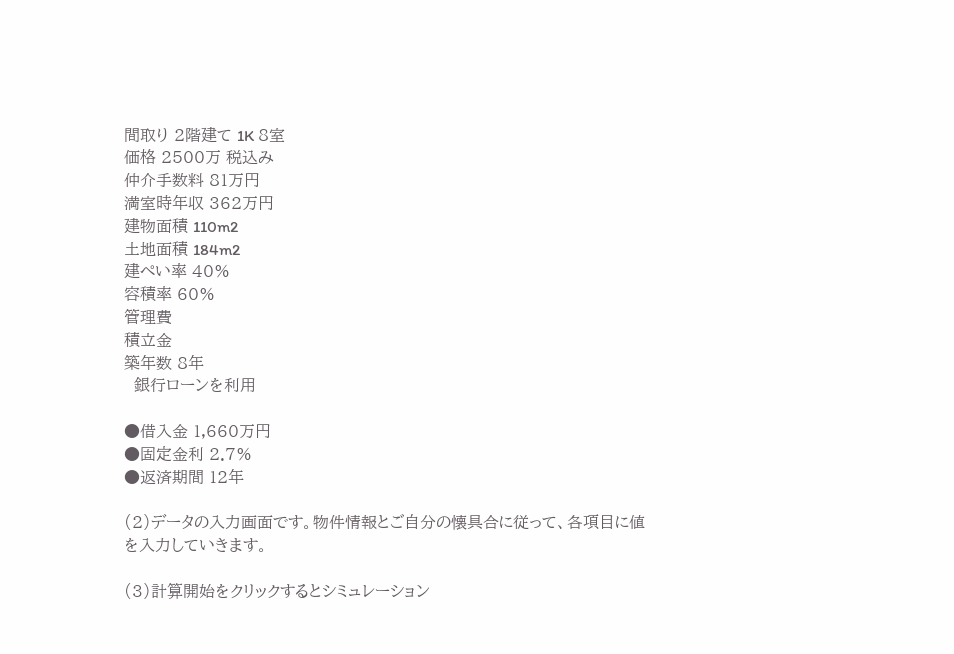間取り 2階建て 1K 8室
価格 2500万 税込み
仲介手数料 81万円
満室時年収 362万円
建物面積 110m2
土地面積 184m2
建ぺい率 40%
容積率 60%
管理費
積立金
築年数 8年
  銀行ローンを利用

●借入金 1,660万円
●固定金利 2.7%
●返済期間 12年

(2)データの入力画面です。物件情報とご自分の懐具合に従って、各項目に値を入力していきます。

(3)計算開始をクリックするとシミュレーション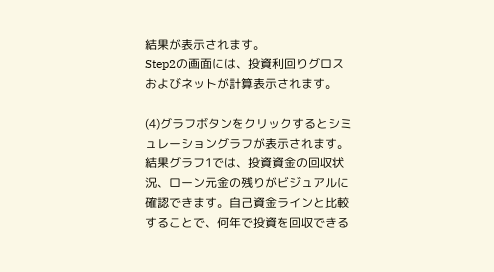結果が表示されます。
Step2の画面には、投資利回りグロスおよびネットが計算表示されます。

(4)グラフボタンをクリックするとシミュレーショングラフが表示されます。
結果グラフ1では、投資資金の回収状況、ローン元金の残りがビジュアルに確認できます。自己資金ラインと比較することで、何年で投資を回収できる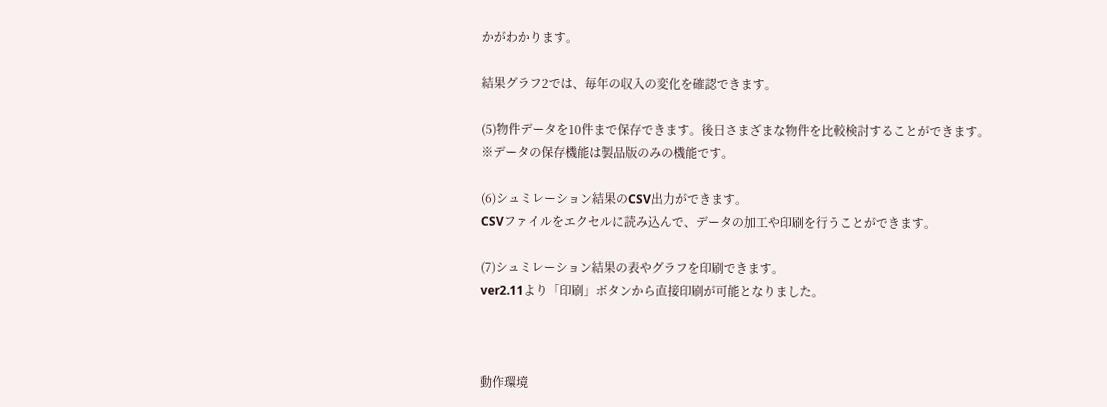かがわかります。

結果グラフ2では、毎年の収入の変化を確認できます。

(5)物件データを10件まで保存できます。後日さまざまな物件を比較検討することができます。
※データの保存機能は製品版のみの機能です。

(6)シュミレーション結果のCSV出力ができます。
CSVファイルをエクセルに読み込んで、データの加工や印刷を行うことができます。

(7)シュミレーション結果の表やグラフを印刷できます。
ver2.11より「印刷」ボタンから直接印刷が可能となりました。



動作環境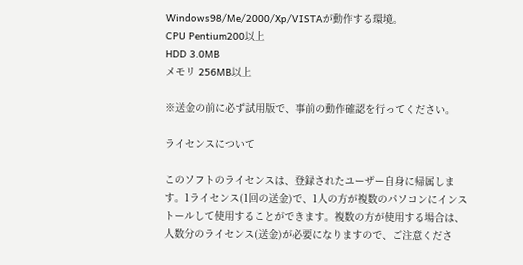Windows98/Me/2000/Xp/VISTAが動作する環境。
CPU Pentium200以上
HDD 3.0MB
メモリ 256MB以上

※送金の前に必ず試用版で、事前の動作確認を行ってください。

ライセンスについて

このソフトのライセンスは、登録されたユーザー自身に帰属します。1ライセンス(1回の送金)で、1人の方が複数のパソコンにインストールして使用することができます。複数の方が使用する場合は、人数分のライセンス(送金)が必要になりますので、ご注意くださ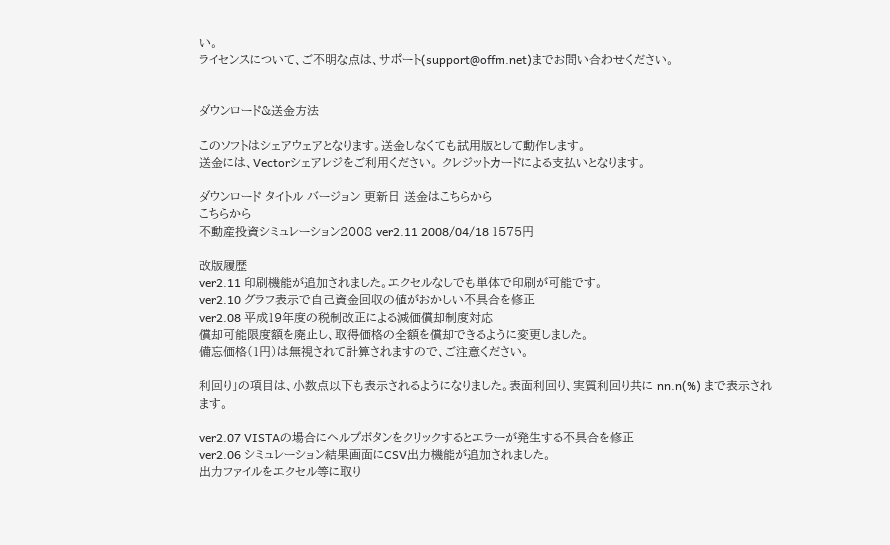い。
ライセンスについて、ご不明な点は、サポート(support@offm.net)までお問い合わせください。


ダウンロード&送金方法

このソフトはシェアウェアとなります。送金しなくても試用版として動作します。
送金には、Vectorシェアレジをご利用ください。 クレジットカードによる支払いとなります。

ダウンロード タイトル バージョン 更新日 送金はこちらから
こちらから
不動産投資シミュレーション2008 ver2.11 2008/04/18 1575円

改版履歴
ver2.11 印刷機能が追加されました。エクセルなしでも単体で印刷が可能です。
ver2.10 グラフ表示で自己資金回収の値がおかしい不具合を修正
ver2.08 平成19年度の税制改正による減価償却制度対応
償却可能限度額を廃止し、取得価格の全額を償却できるように変更しました。
備忘価格(1円)は無視されて計算されますので、ご注意ください。

利回り」の項目は、小数点以下も表示されるようになりました。表面利回り、実質利回り共に nn.n(%) まで表示されます。

ver2.07 VISTAの場合にヘルプボタンをクリックするとエラーが発生する不具合を修正
ver2.06 シミュレーション結果画面にCSV出力機能が追加されました。
出力ファイルをエクセル等に取り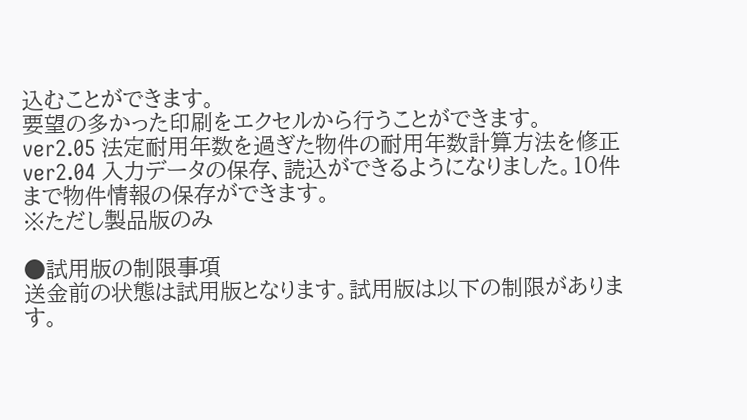込むことができます。
要望の多かった印刷をエクセルから行うことができます。
ver2.05 法定耐用年数を過ぎた物件の耐用年数計算方法を修正
ver2.04 入力データの保存、読込ができるようになりました。10件まで物件情報の保存ができます。
※ただし製品版のみ

●試用版の制限事項
送金前の状態は試用版となります。試用版は以下の制限があります。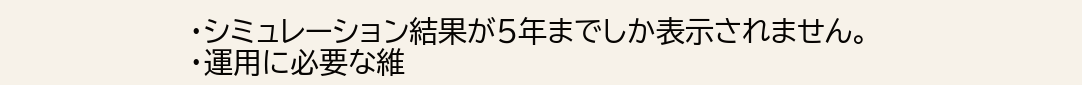・シミュレーション結果が5年までしか表示されません。
・運用に必要な維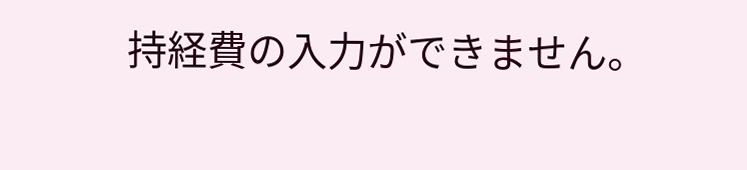持経費の入力ができません。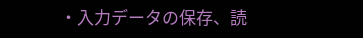・入力データの保存、読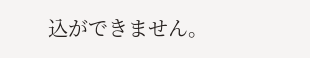込ができません。